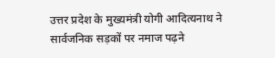उत्तर प्रदेश के मुख्यमंत्री योगी आदित्यनाथ ने सार्वजनिक सड़कों पर नमाज पढ़ने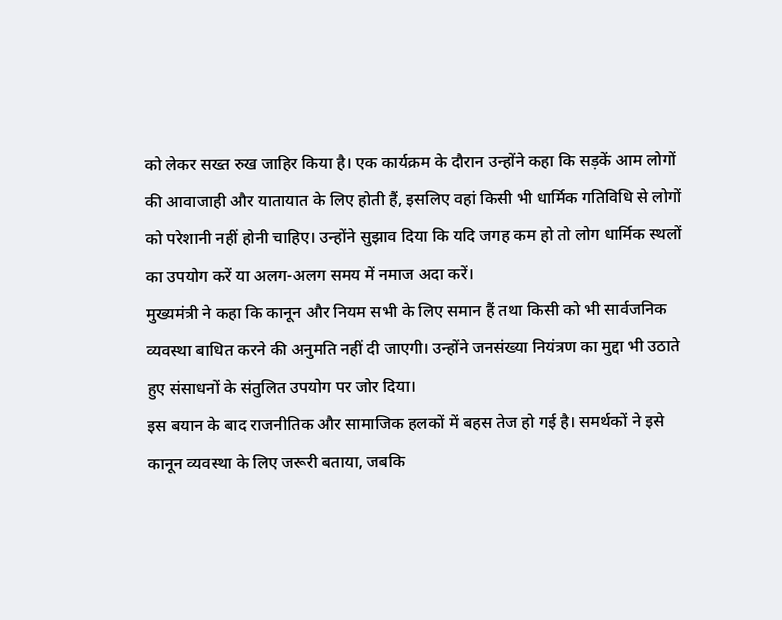को लेकर सख्त रुख जाहिर किया है। एक कार्यक्रम के दौरान उन्होंने कहा कि सड़कें आम लोगों की आवाजाही और यातायात के लिए होती हैं, इसलिए वहां किसी भी धार्मिक गतिविधि से लोगों को परेशानी नहीं होनी चाहिए। उन्होंने सुझाव दिया कि यदि जगह कम हो तो लोग धार्मिक स्थलों का उपयोग करें या अलग-अलग समय में नमाज अदा करें।
मुख्यमंत्री ने कहा कि कानून और नियम सभी के लिए समान हैं तथा किसी को भी सार्वजनिक व्यवस्था बाधित करने की अनुमति नहीं दी जाएगी। उन्होंने जनसंख्या नियंत्रण का मुद्दा भी उठाते हुए संसाधनों के संतुलित उपयोग पर जोर दिया।
इस बयान के बाद राजनीतिक और सामाजिक हलकों में बहस तेज हो गई है। समर्थकों ने इसे कानून व्यवस्था के लिए जरूरी बताया, जबकि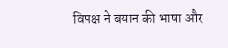विपक्ष ने बयान की भाषा और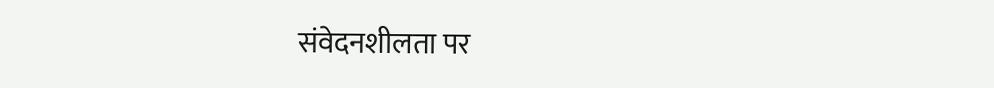संवेदनशीलता पर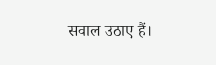सवाल उठाए हैं।